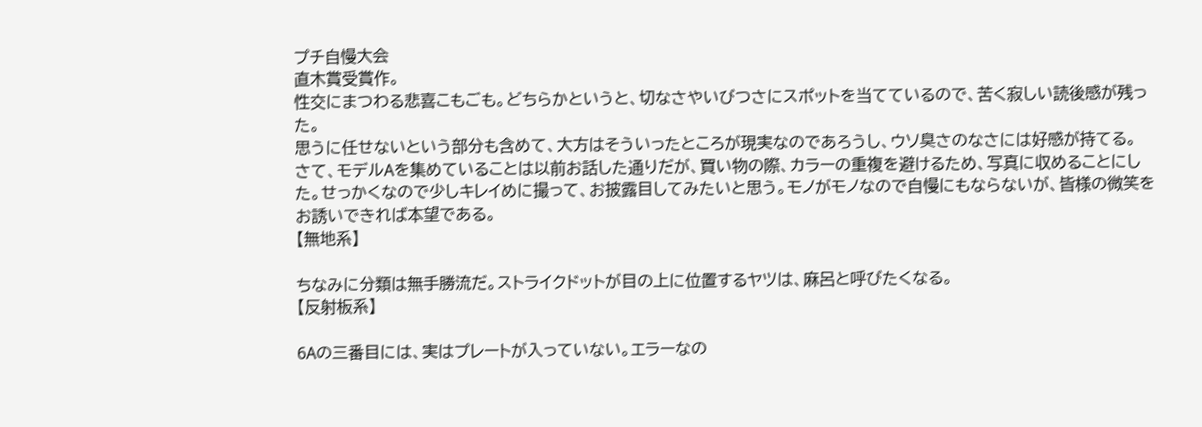プチ自慢大会
直木賞受賞作。
性交にまつわる悲喜こもごも。どちらかというと、切なさやいびつさにスポットを当てているので、苦く寂しい読後感が残った。
思うに任せないという部分も含めて、大方はそういったところが現実なのであろうし、ウソ臭さのなさには好感が持てる。
さて、モデルAを集めていることは以前お話した通りだが、買い物の際、カラーの重複を避けるため、写真に収めることにした。せっかくなので少しキレイめに撮って、お披露目してみたいと思う。モノがモノなので自慢にもならないが、皆様の微笑をお誘いできれば本望である。
【無地系】

ちなみに分類は無手勝流だ。ストライクドットが目の上に位置するヤツは、麻呂と呼びたくなる。
【反射板系】

6Aの三番目には、実はプレートが入っていない。エラーなの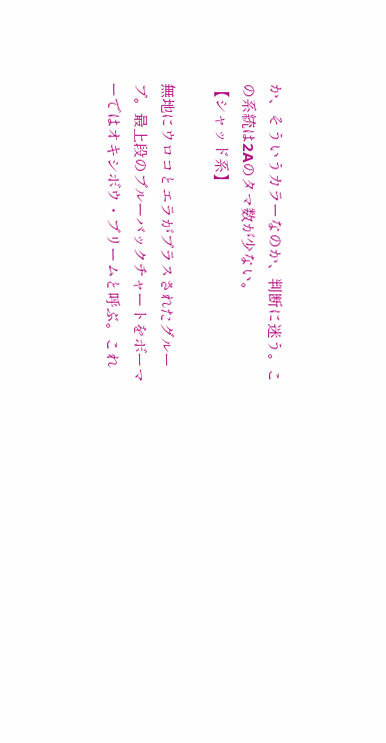か、そういうカラーなのか、判断に迷う。この系統は2Aのタマ数が少ない。
【シャッド系】

無地にウロコとエラがプラスされたグループ。最上段のブルーバックチャートをボーマーではオキシボウ・ブリームと呼ぶ。これ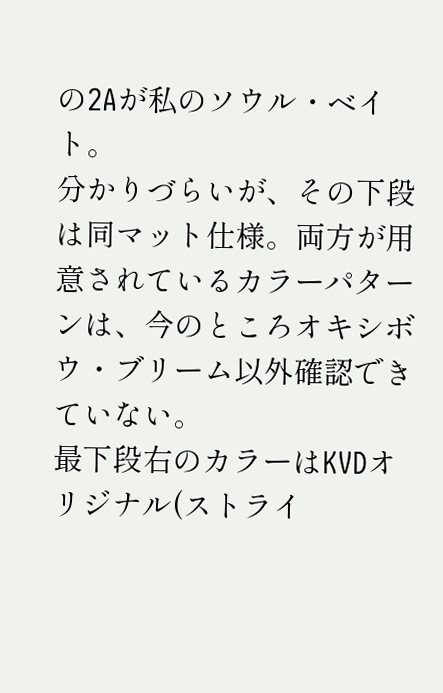の2Aが私のソウル・ベイト。
分かりづらいが、その下段は同マット仕様。両方が用意されているカラーパターンは、今のところオキシボウ・ブリーム以外確認できていない。
最下段右のカラーはKVDオリジナル(ストライ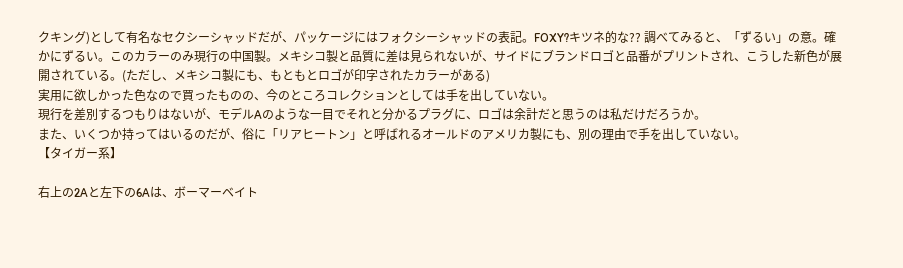クキング)として有名なセクシーシャッドだが、パッケージにはフォクシーシャッドの表記。FOXY?キツネ的な?? 調べてみると、「ずるい」の意。確かにずるい。このカラーのみ現行の中国製。メキシコ製と品質に差は見られないが、サイドにブランドロゴと品番がプリントされ、こうした新色が展開されている。(ただし、メキシコ製にも、もともとロゴが印字されたカラーがある)
実用に欲しかった色なので買ったものの、今のところコレクションとしては手を出していない。
現行を差別するつもりはないが、モデルAのような一目でそれと分かるプラグに、ロゴは余計だと思うのは私だけだろうか。
また、いくつか持ってはいるのだが、俗に「リアヒートン」と呼ばれるオールドのアメリカ製にも、別の理由で手を出していない。
【タイガー系】

右上の2Aと左下の6Aは、ボーマーベイト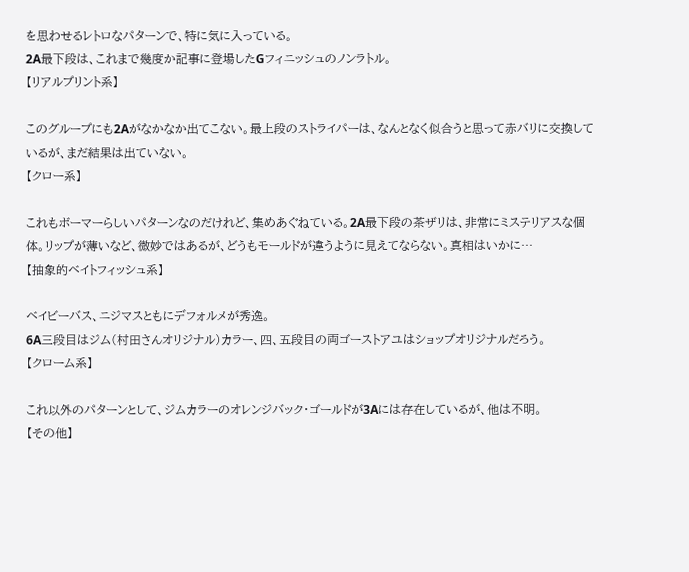を思わせるレトロなパターンで、特に気に入っている。
2A最下段は、これまで幾度か記事に登場したGフィニッシュのノンラトル。
【リアルプリント系】

このグループにも2Aがなかなか出てこない。最上段のストライパーは、なんとなく似合うと思って赤バリに交換しているが、まだ結果は出ていない。
【クロー系】

これもボーマーらしいパターンなのだけれど、集めあぐねている。2A最下段の茶ザリは、非常にミステリアスな個体。リップが薄いなど、微妙ではあるが、どうもモールドが違うように見えてならない。真相はいかに…
【抽象的ベイトフィッシュ系】

ベイビーバス、ニジマスともにデフォルメが秀逸。
6A三段目はジム(村田さんオリジナル)カラー、四、五段目の両ゴーストアユはショップオリジナルだろう。
【クローム系】

これ以外のパターンとして、ジムカラーのオレンジバック・ゴールドが3Aには存在しているが、他は不明。
【その他】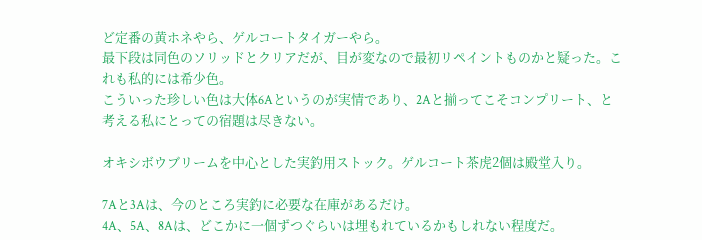ど定番の黄ホネやら、ゲルコートタイガーやら。
最下段は同色のソリッドとクリアだが、目が変なので最初リペイントものかと疑った。これも私的には希少色。
こういった珍しい色は大体6Aというのが実情であり、2Aと揃ってこそコンプリート、と考える私にとっての宿題は尽きない。

オキシボウブリームを中心とした実釣用ストック。ゲルコート茶虎2個は殿堂入り。

7Aと3Aは、今のところ実釣に必要な在庫があるだけ。
4A、5A、8Aは、どこかに一個ずつぐらいは埋もれているかもしれない程度だ。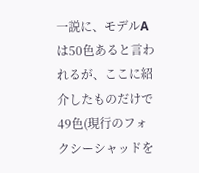一説に、モデルAは50色あると言われるが、ここに紹介したものだけで49色(現行のフォクシーシャッドを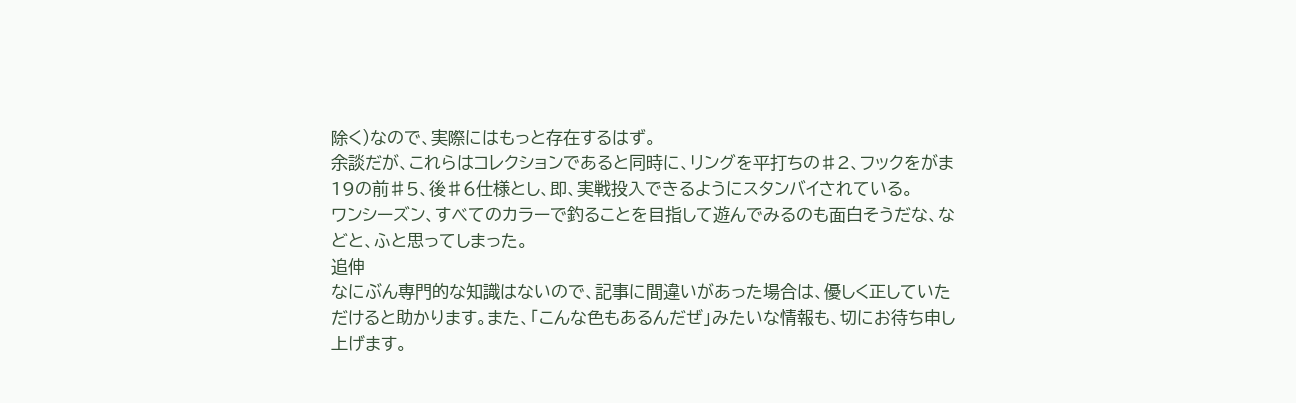除く)なので、実際にはもっと存在するはず。
余談だが、これらはコレクションであると同時に、リングを平打ちの♯2、フックをがま19の前♯5、後♯6仕様とし、即、実戦投入できるようにスタンバイされている。
ワンシーズン、すべてのカラーで釣ることを目指して遊んでみるのも面白そうだな、などと、ふと思ってしまった。
追伸
なにぶん専門的な知識はないので、記事に間違いがあった場合は、優しく正していただけると助かります。また、「こんな色もあるんだぜ」みたいな情報も、切にお待ち申し上げます。